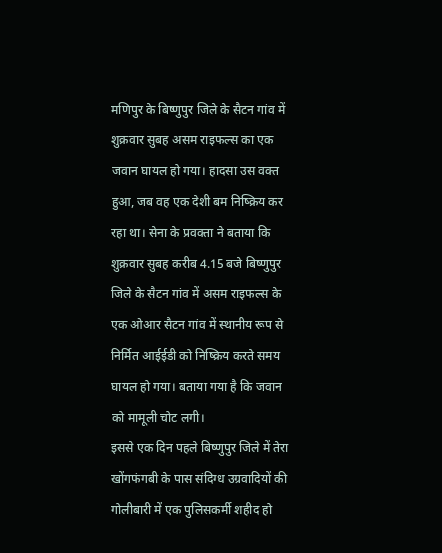मणिपुर के बिष्णुपुर जिले के सैटन गांव में शुक्रवार सुबह असम राइफल्स का एक जवान घायल हो गया। हादसा उस वक्त हुआ, जब वह एक देशी बम निष्क्रिय कर रहा था। सेना के प्रवक्ता ने बताया कि शुक्रवार सुबह करीब 4.15 बजे बिष्णुपुर जिले के सैटन गांव में असम राइफल्स के एक ओआर सैटन गांव में स्थानीय रूप से निर्मित आईईडी को निष्क्रिय करते समय घायल हो गया। बताया गया है कि जवान को मामूली चोट लगी।
इससे एक दिन पहले बिष्णुपुर जिले में तेरा खोंगफंगबी के पास संदिग्ध उग्रवादियों की गोलीबारी में एक पुलिसकर्मी शहीद हो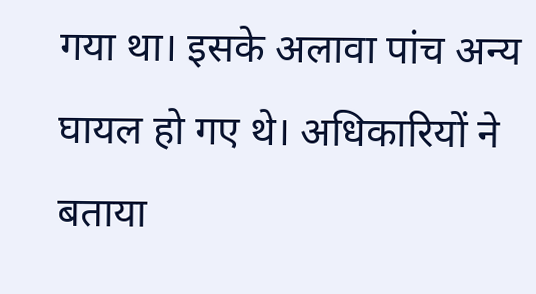गया था। इसके अलावा पांच अन्य घायल हो गए थे। अधिकारियों ने बताया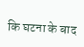कि घटना के बाद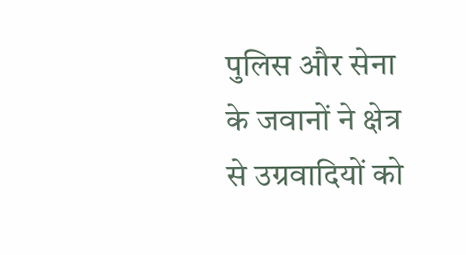पुलिस और सेना के जवानों ने क्षेत्र से उग्रवादियों को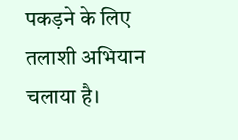पकड़ने के लिए तलाशी अभियान चलाया है।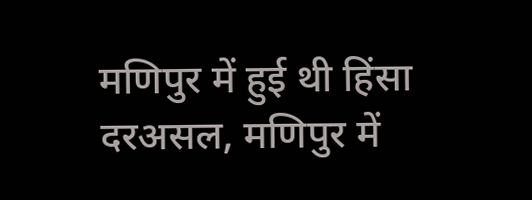मणिपुर में हुई थी हिंसा
दरअसल, मणिपुर में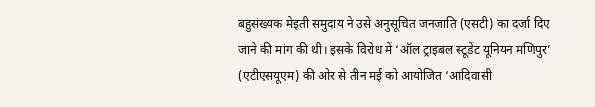बहुसंख्यक मेइती समुदाय ने उसे अनुसूचित जनजाति (एसटी) का दर्जा दिए जाने की मांग की थी। इसके विरोध में ‘ऑल ट्राइबल स्टूडेंट यूनियन मणिपुर’ (एटीएसयूएम) की ओर से तीन मई को आयोजित ‘आदिवासी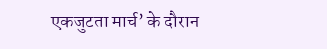एकजुटता मार्च’ के दौरान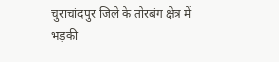चुराचांदपुर जिले के तोरबंग क्षेत्र में भड़की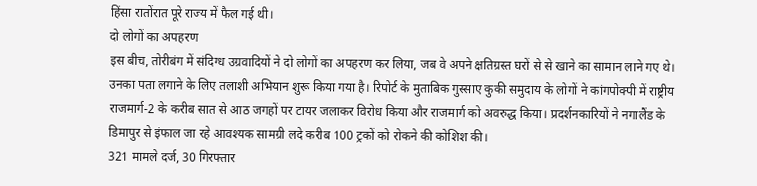हिंसा रातोंरात पूरे राज्य में फैल गई थी।
दो लोगों का अपहरण
इस बीच, तोरीबंग में संदिग्ध उग्रवादियों ने दो लोगों का अपहरण कर लिया, जब वे अपने क्षतिग्रस्त घरों से से खाने का सामान लाने गए थे। उनका पता लगाने के लिए तलाशी अभियान शुरू किया गया है। रिपोर्ट के मुताबिक गुस्साए कुकी समुदाय के लोगों ने कांगपोक्पी में राष्ट्रीय राजमार्ग-2 के करीब सात से आठ जगहों पर टायर जलाकर विरोध किया और राजमार्ग को अवरुद्ध किया। प्रदर्शनकारियों ने नगालैंड के डिमापुर से इंफाल जा रहे आवश्यक सामग्री लदे करीब 100 ट्रकों को रोकने की कोशिश की।
321 मामले दर्ज, 30 गिरफ्तार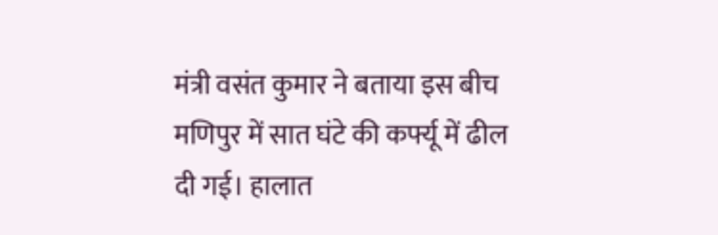मंत्री वसंत कुमार ने बताया इस बीच मणिपुर में सात घंटे की कर्फ्यू में ढील दी गई। हालात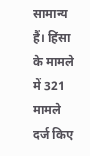सामान्य हैं। हिंसा के मामले में 321 मामले दर्ज किए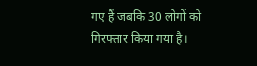गए हैं जबकि 30 लोगों को गिरफ्तार किया गया है।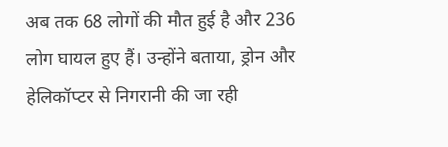अब तक 68 लोगों की मौत हुई है और 236 लोग घायल हुए हैं। उन्होंने बताया, ड्रोन और हेलिकॉप्टर से निगरानी की जा रही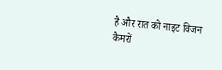है और रात को नाइट विजन कैमरों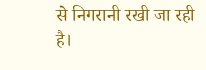से निगरानी रखी जा रही है।